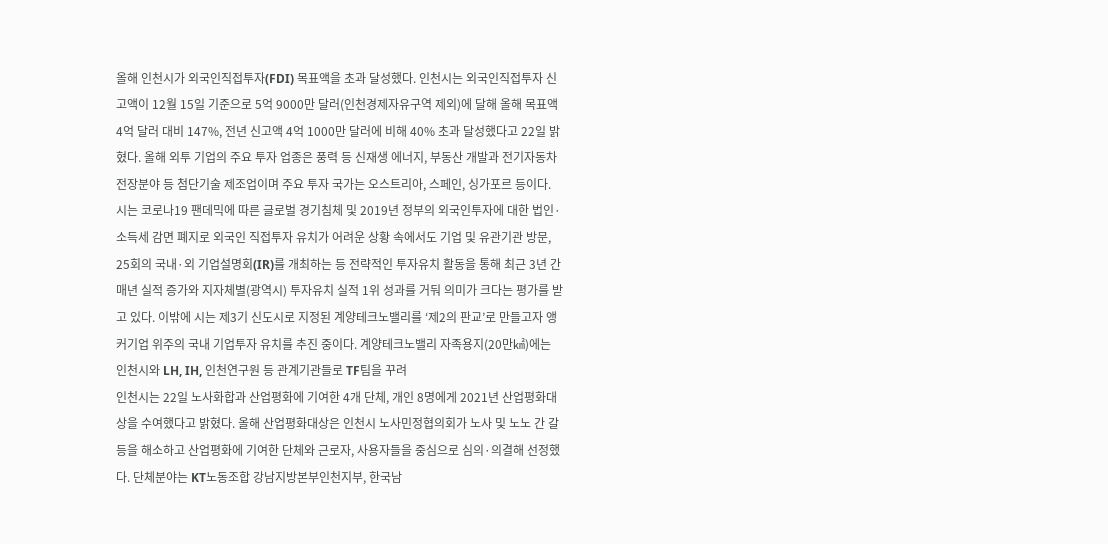올해 인천시가 외국인직접투자(FDI) 목표액을 초과 달성했다. 인천시는 외국인직접투자 신고액이 12월 15일 기준으로 5억 9000만 달러(인천경제자유구역 제외)에 달해 올해 목표액 4억 달러 대비 147%, 전년 신고액 4억 1000만 달러에 비해 40% 초과 달성했다고 22일 밝혔다. 올해 외투 기업의 주요 투자 업종은 풍력 등 신재생 에너지, 부동산 개발과 전기자동차 전장분야 등 첨단기술 제조업이며 주요 투자 국가는 오스트리아, 스페인, 싱가포르 등이다. 시는 코로나19 팬데믹에 따른 글로벌 경기침체 및 2019년 정부의 외국인투자에 대한 법인·소득세 감면 폐지로 외국인 직접투자 유치가 어려운 상황 속에서도 기업 및 유관기관 방문, 25회의 국내·외 기업설명회(IR)를 개최하는 등 전략적인 투자유치 활동을 통해 최근 3년 간 매년 실적 증가와 지자체별(광역시) 투자유치 실적 1위 성과를 거둬 의미가 크다는 평가를 받고 있다. 이밖에 시는 제3기 신도시로 지정된 계양테크노밸리를 ‘제2의 판교’로 만들고자 앵커기업 위주의 국내 기업투자 유치를 추진 중이다. 계양테크노밸리 자족용지(20만㎢)에는 인천시와 LH, IH, 인천연구원 등 관계기관들로 TF팀을 꾸려
인천시는 22일 노사화합과 산업평화에 기여한 4개 단체, 개인 8명에게 2021년 산업평화대상을 수여했다고 밝혔다. 올해 산업평화대상은 인천시 노사민정협의회가 노사 및 노노 간 갈등을 해소하고 산업평화에 기여한 단체와 근로자, 사용자들을 중심으로 심의·의결해 선정했다. 단체분야는 KT노동조합 강남지방본부인천지부, 한국남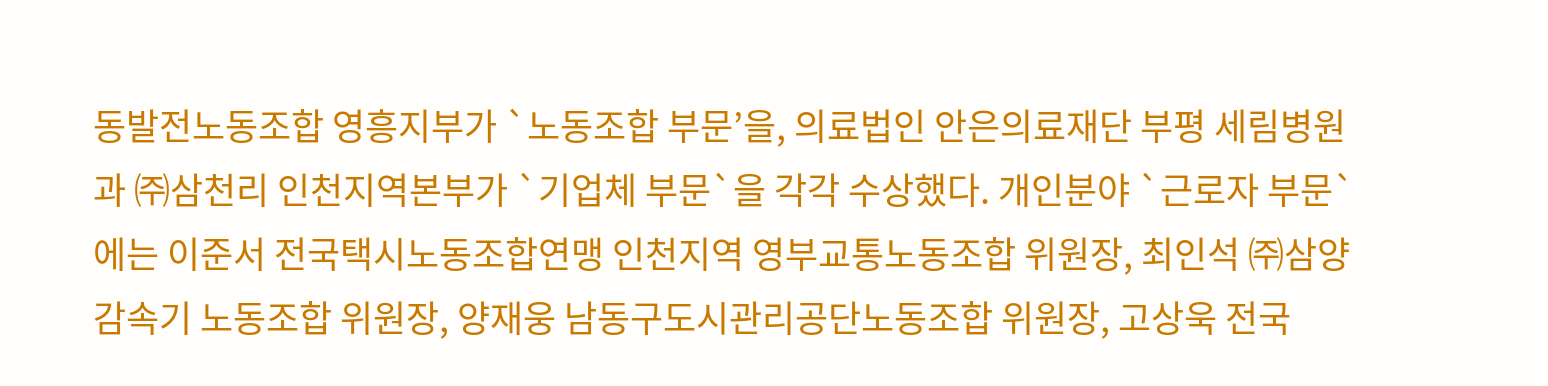동발전노동조합 영흥지부가 `노동조합 부문’을, 의료법인 안은의료재단 부평 세림병원과 ㈜삼천리 인천지역본부가 `기업체 부문`을 각각 수상했다. 개인분야 `근로자 부문`에는 이준서 전국택시노동조합연맹 인천지역 영부교통노동조합 위원장, 최인석 ㈜삼양감속기 노동조합 위원장, 양재웅 남동구도시관리공단노동조합 위원장, 고상욱 전국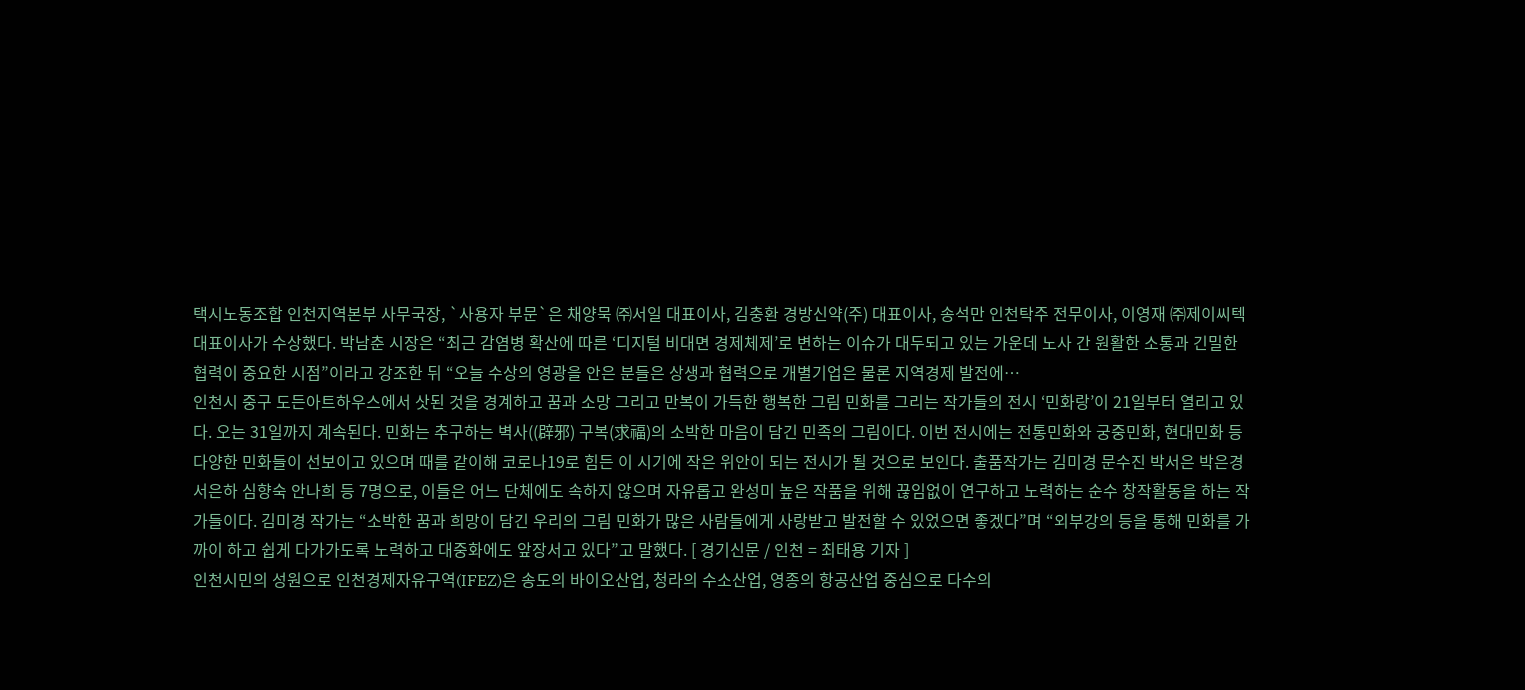택시노동조합 인천지역본부 사무국장, `사용자 부문`은 채양묵 ㈜서일 대표이사, 김충환 경방신약(주) 대표이사, 송석만 인천탁주 전무이사, 이영재 ㈜제이씨텍 대표이사가 수상했다. 박남춘 시장은 “최근 감염병 확산에 따른 ‘디지털 비대면 경제체제’로 변하는 이슈가 대두되고 있는 가운데 노사 간 원활한 소통과 긴밀한 협력이 중요한 시점”이라고 강조한 뒤 “오늘 수상의 영광을 안은 분들은 상생과 협력으로 개별기업은 물론 지역경제 발전에…
인천시 중구 도든아트하우스에서 삿된 것을 경계하고 꿈과 소망 그리고 만복이 가득한 행복한 그림 민화를 그리는 작가들의 전시 ‘민화랑’이 21일부터 열리고 있다. 오는 31일까지 계속된다. 민화는 추구하는 벽사((辟邪) 구복(求福)의 소박한 마음이 담긴 민족의 그림이다. 이번 전시에는 전통민화와 궁중민화, 현대민화 등 다양한 민화들이 선보이고 있으며 때를 같이해 코로나19로 힘든 이 시기에 작은 위안이 되는 전시가 될 것으로 보인다. 출품작가는 김미경 문수진 박서은 박은경 서은하 심향숙 안나희 등 7명으로, 이들은 어느 단체에도 속하지 않으며 자유롭고 완성미 높은 작품을 위해 끊임없이 연구하고 노력하는 순수 창작활동을 하는 작가들이다. 김미경 작가는 “소박한 꿈과 희망이 담긴 우리의 그림 민화가 많은 사람들에게 사랑받고 발전할 수 있었으면 좋겠다”며 “외부강의 등을 통해 민화를 가까이 하고 쉽게 다가가도록 노력하고 대중화에도 앞장서고 있다”고 말했다. [ 경기신문 / 인천 = 최태용 기자 ]
인천시민의 성원으로 인천경제자유구역(IFEZ)은 송도의 바이오산업, 청라의 수소산업, 영종의 항공산업 중심으로 다수의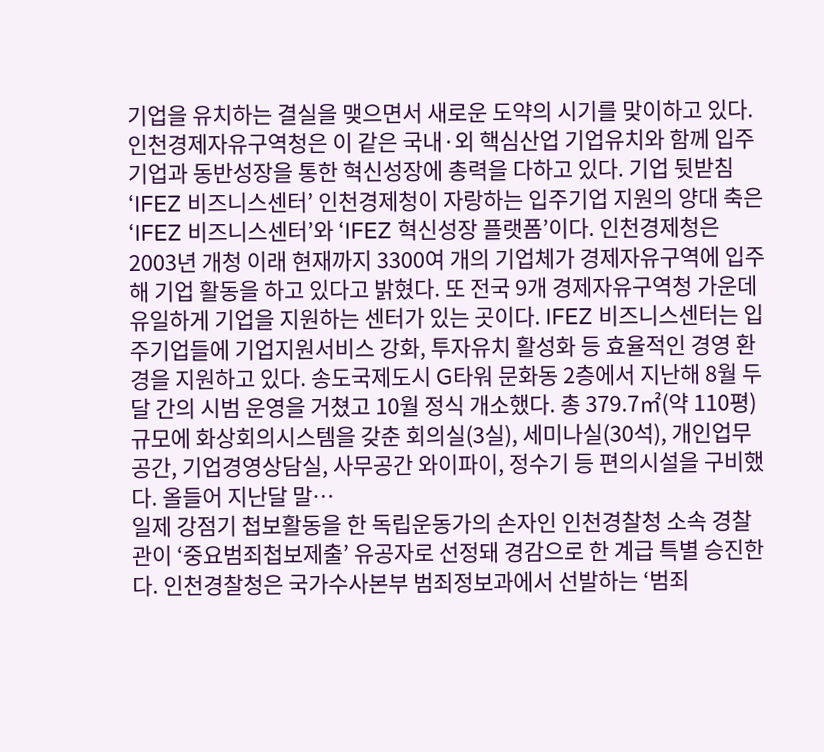기업을 유치하는 결실을 맺으면서 새로운 도약의 시기를 맞이하고 있다. 인천경제자유구역청은 이 같은 국내·외 핵심산업 기업유치와 함께 입주기업과 동반성장을 통한 혁신성장에 총력을 다하고 있다. 기업 뒷받침 ‘IFEZ 비즈니스센터’ 인천경제청이 자랑하는 입주기업 지원의 양대 축은 ‘IFEZ 비즈니스센터’와 ‘IFEZ 혁신성장 플랫폼’이다. 인천경제청은 2003년 개청 이래 현재까지 3300여 개의 기업체가 경제자유구역에 입주해 기업 활동을 하고 있다고 밝혔다. 또 전국 9개 경제자유구역청 가운데 유일하게 기업을 지원하는 센터가 있는 곳이다. IFEZ 비즈니스센터는 입주기업들에 기업지원서비스 강화, 투자유치 활성화 등 효율적인 경영 환경을 지원하고 있다. 송도국제도시 G타워 문화동 2층에서 지난해 8월 두 달 간의 시범 운영을 거쳤고 10월 정식 개소했다. 총 379.7㎡(약 110평)규모에 화상회의시스템을 갖춘 회의실(3실), 세미나실(30석), 개인업무공간, 기업경영상담실, 사무공간 와이파이, 정수기 등 편의시설을 구비했다. 올들어 지난달 말…
일제 강점기 첩보활동을 한 독립운동가의 손자인 인천경찰청 소속 경찰관이 ‘중요범죄첩보제출’ 유공자로 선정돼 경감으로 한 계급 특별 승진한다. 인천경찰청은 국가수사본부 범죄정보과에서 선발하는 ‘범죄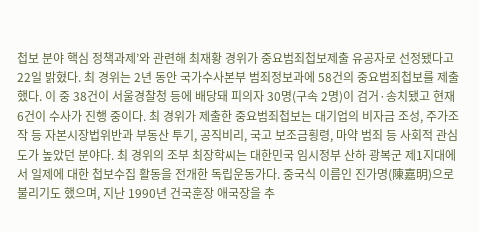첩보 분야 핵심 정책과제’와 관련해 최재황 경위가 중요범죄첩보제출 유공자로 선정됐다고 22일 밝혔다. 최 경위는 2년 동안 국가수사본부 범죄정보과에 58건의 중요범죄첩보를 제출했다. 이 중 38건이 서울경찰청 등에 배당돼 피의자 30명(구속 2명)이 검거·송치됐고 현재 6건이 수사가 진행 중이다. 최 경위가 제출한 중요범죄첩보는 대기업의 비자금 조성, 주가조작 등 자본시장법위반과 부동산 투기, 공직비리, 국고 보조금횡령, 마약 범죄 등 사회적 관심도가 높았던 분야다. 최 경위의 조부 최장학씨는 대한민국 임시정부 산하 광복군 제1지대에서 일제에 대한 첩보수집 활동을 전개한 독립운동가다. 중국식 이름인 진가명(陳嘉明)으로 불리기도 했으며, 지난 1990년 건국훈장 애국장을 추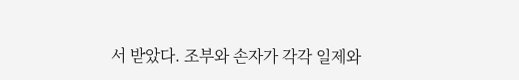서 받았다. 조부와 손자가 각각 일제와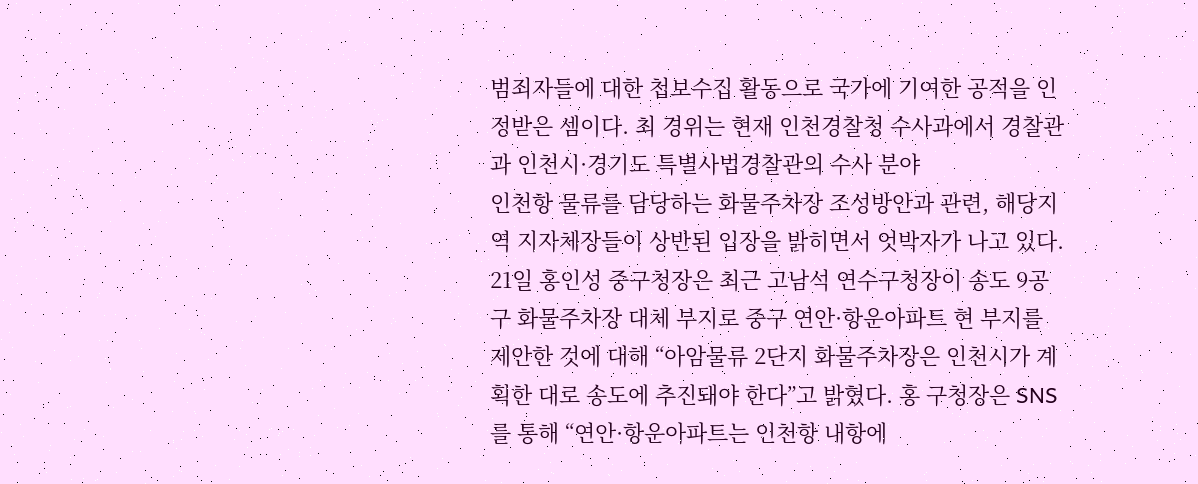범죄자들에 대한 첩보수집 활동으로 국가에 기여한 공적을 인정받은 셈이다. 최 경위는 현재 인천경찰청 수사과에서 경찰관과 인천시·경기도 특별사법경찰관의 수사 분야
인천항 물류를 담당하는 화물주차장 조성방안과 관련, 해당지역 지자체장들이 상반된 입장을 밝히면서 엇박자가 나고 있다. 21일 홍인성 중구청장은 최근 고남석 연수구청장이 송도 9공구 화물주차장 대체 부지로 중구 연안·항운아파트 현 부지를 제안한 것에 대해 “아암물류 2단지 화물주차장은 인천시가 계획한 대로 송도에 추진돼야 한다”고 밝혔다. 홍 구청장은 SNS를 통해 “연안·항운아파트는 인천항 내항에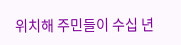위치해 주민들이 수십 년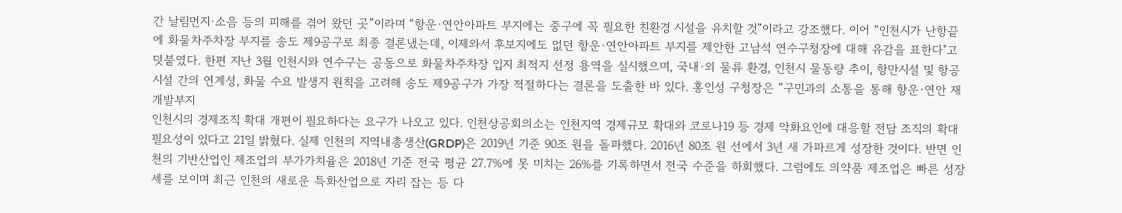간 날림먼지·소음 등의 피해를 겪어 왔던 곳”이라며 “항운·연안아파트 부지에는 중구에 꼭 필요한 친환경 시설을 유치할 것”이라고 강조했다. 이어 “인천시가 난항끝에 화물차주차장 부지를 송도 제9공구로 최종 결론냈는데, 이제와서 후보지에도 없던 항운·연안아파트 부지를 제안한 고남석 연수구청장에 대해 유감을 표한다"고 덧붙였다. 한편 지난 3월 인천시와 연수구는 공동으로 화물차주차장 입지 최적지 선정 용역을 실시했으며, 국내·외 물류 환경, 인천시 물동량 추이, 항만시설 및 항공시설 간의 연계성, 화물 수요 발생지 원칙을 고려해 송도 제9공구가 가장 적절하다는 결론을 도출한 바 있다. 홍인성 구청장은 “구민과의 소통을 통해 항운·연안 재개발부지
인천시의 경제조직 확대 개편이 필요하다는 요구가 나오고 있다. 인천상공회의소는 인천지역 경제규모 확대와 코로나19 등 경제 악화요인에 대응할 전담 조직의 확대 필요성이 있다고 21일 밝혔다. 실제 인천의 지역내총생산(GRDP)은 2019년 기준 90조 원을 돌파했다. 2016년 80조 원 선에서 3년 새 가파르게 성장한 것이다. 반면 인천의 기반산업인 제조업의 부가가치율은 2018년 기준 전국 평균 27.7%에 못 미치는 26%를 기록하면서 전국 수준을 하회했다. 그럼에도 의약품 제조업은 빠른 성장세를 보이며 최근 인천의 새로운 특화산업으로 자리 잡는 등 다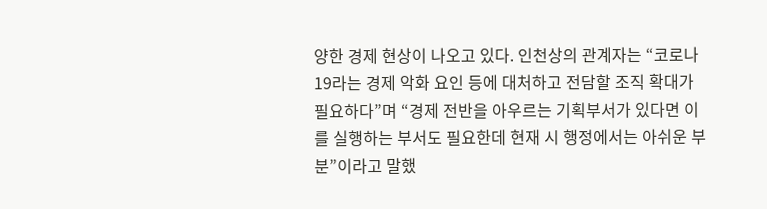양한 경제 현상이 나오고 있다. 인천상의 관계자는 “코로나19라는 경제 악화 요인 등에 대처하고 전담할 조직 확대가 필요하다”며 “경제 전반을 아우르는 기획부서가 있다면 이를 실행하는 부서도 필요한데 현재 시 행정에서는 아쉬운 부분”이라고 말했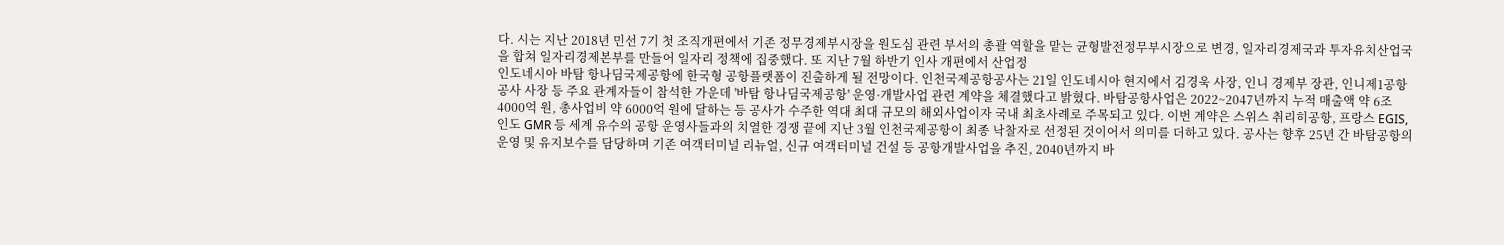다. 시는 지난 2018년 민선 7기 첫 조직개편에서 기존 정무경제부시장을 원도심 관련 부서의 총괄 역할을 맡는 균형발전정무부시장으로 변경, 일자리경제국과 투자유치산업국을 합쳐 일자리경제본부를 만들어 일자리 정책에 집중했다. 또 지난 7월 하반기 인사 개편에서 산업정
인도네시아 바탐 항나딤국제공항에 한국형 공항플랫폼이 진출하게 될 전망이다. 인천국제공항공사는 21일 인도네시아 현지에서 김경욱 사장, 인니 경제부 장관, 인니제1공항공사 사장 등 주요 관계자들이 참석한 가운데 '바탐 항나딤국제공항' 운영·개발사업 관련 계약을 체결했다고 밝혔다. 바탐공항사업은 2022~2047년까지 누적 매출액 약 6조 4000억 원, 총사업비 약 6000억 원에 달하는 등 공사가 수주한 역대 최대 규모의 해외사업이자 국내 최초사례로 주목되고 있다. 이번 계약은 스위스 취리히공항, 프랑스 EGIS, 인도 GMR 등 세계 유수의 공항 운영사들과의 치열한 경쟁 끝에 지난 3월 인천국제공항이 최종 낙찰자로 선정된 것이어서 의미를 더하고 있다. 공사는 향후 25년 간 바탐공항의 운영 및 유지보수를 담당하며 기존 여객터미널 리뉴얼, 신규 여객터미널 건설 등 공항개발사업을 추진, 2040년까지 바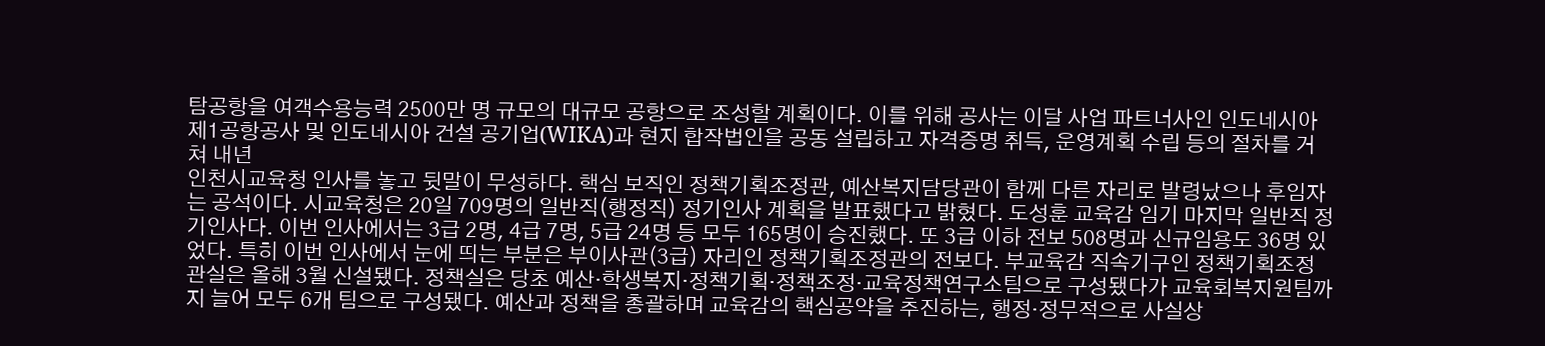탐공항을 여객수용능력 2500만 명 규모의 대규모 공항으로 조성할 계획이다. 이를 위해 공사는 이달 사업 파트너사인 인도네시아 제1공항공사 및 인도네시아 건설 공기업(WIKA)과 현지 합작법인을 공동 설립하고 자격증명 취득, 운영계획 수립 등의 절차를 거쳐 내년
인천시교육청 인사를 놓고 뒷말이 무성하다. 핵심 보직인 정책기획조정관, 예산복지담당관이 함께 다른 자리로 발령났으나 후임자는 공석이다. 시교육청은 20일 709명의 일반직(행정직) 정기인사 계획을 발표했다고 밝혔다. 도성훈 교육감 임기 마지막 일반직 정기인사다. 이번 인사에서는 3급 2명, 4급 7명, 5급 24명 등 모두 165명이 승진했다. 또 3급 이하 전보 508명과 신규임용도 36명 있었다. 특히 이번 인사에서 눈에 띄는 부분은 부이사관(3급) 자리인 정책기획조정관의 전보다. 부교육감 직속기구인 정책기획조정관실은 올해 3월 신설됐다. 정책실은 당초 예산·학생복지·정책기획·정책조정·교육정책연구소팀으로 구성됐다가 교육회복지원팀까지 늘어 모두 6개 팀으로 구성됐다. 예산과 정책을 총괄하며 교육감의 핵심공약을 추진하는, 행정·정무적으로 사실상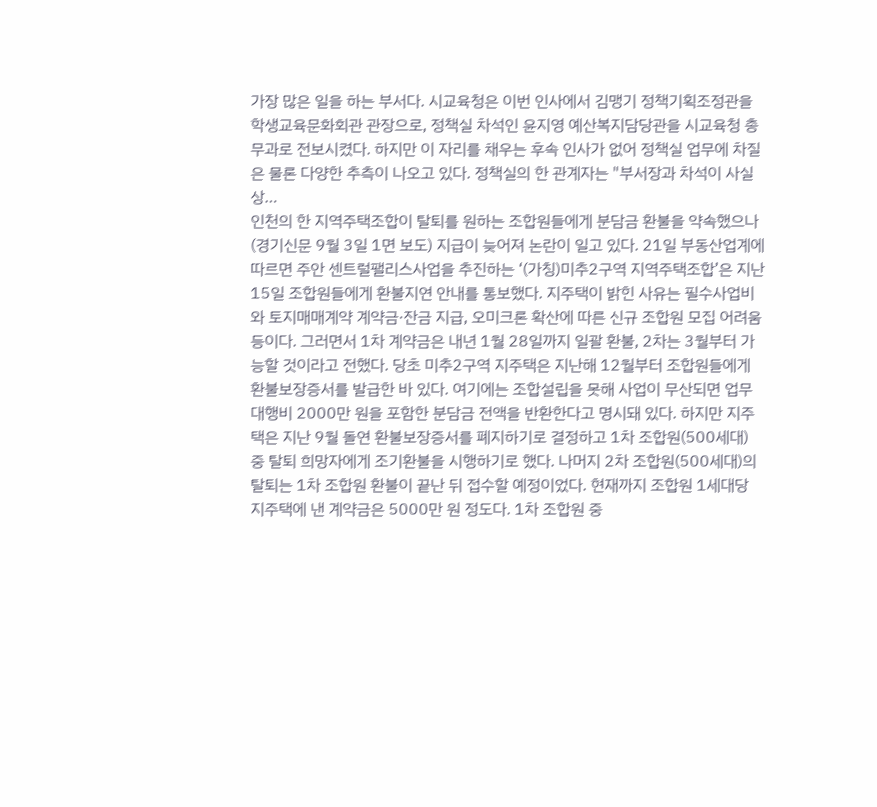가장 많은 일을 하는 부서다. 시교육청은 이번 인사에서 김맹기 정책기획조정관을 학생교육문화회관 관장으로, 정책실 차석인 윤지영 예산복지담당관을 시교육청 총무과로 전보시켰다. 하지만 이 자리를 채우는 후속 인사가 없어 정책실 업무에 차질은 물론 다양한 추측이 나오고 있다. 정책실의 한 관계자는 "부서장과 차석이 사실상…
인천의 한 지역주택조합이 탈퇴를 원하는 조합원들에게 분담금 환불을 약속했으나(경기신문 9월 3일 1면 보도) 지급이 늦어져 논란이 일고 있다. 21일 부동산업계에 따르면 주안 센트럴팰리스사업을 추진하는 ‘(가칭)미추2구역 지역주택조합’은 지난 15일 조합원들에게 환불지연 안내를 통보했다. 지주택이 밝힌 사유는 필수사업비와 토지매매계약 계약금·잔금 지급, 오미크론 확산에 따른 신규 조합원 모집 어려움 등이다. 그러면서 1차 계약금은 내년 1월 28일까지 일괄 환불, 2차는 3월부터 가능할 것이라고 전했다. 당초 미추2구역 지주택은 지난해 12월부터 조합원들에게 환불보장증서를 발급한 바 있다. 여기에는 조합설립을 못해 사업이 무산되면 업무대행비 2000만 원을 포함한 분담금 전액을 반환한다고 명시돼 있다. 하지만 지주택은 지난 9월 돌연 환불보장증서를 폐지하기로 결정하고 1차 조합원(500세대) 중 탈퇴 희망자에게 조기환불을 시행하기로 했다. 나머지 2차 조합원(500세대)의 탈퇴는 1차 조합원 환불이 끝난 뒤 접수할 예정이었다. 현재까지 조합원 1세대당 지주택에 낸 계약금은 5000만 원 정도다. 1차 조합원 중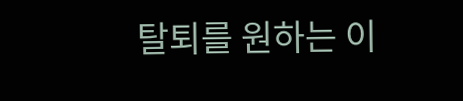탈퇴를 원하는 이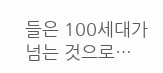들은 100세대가 넘는 것으로…